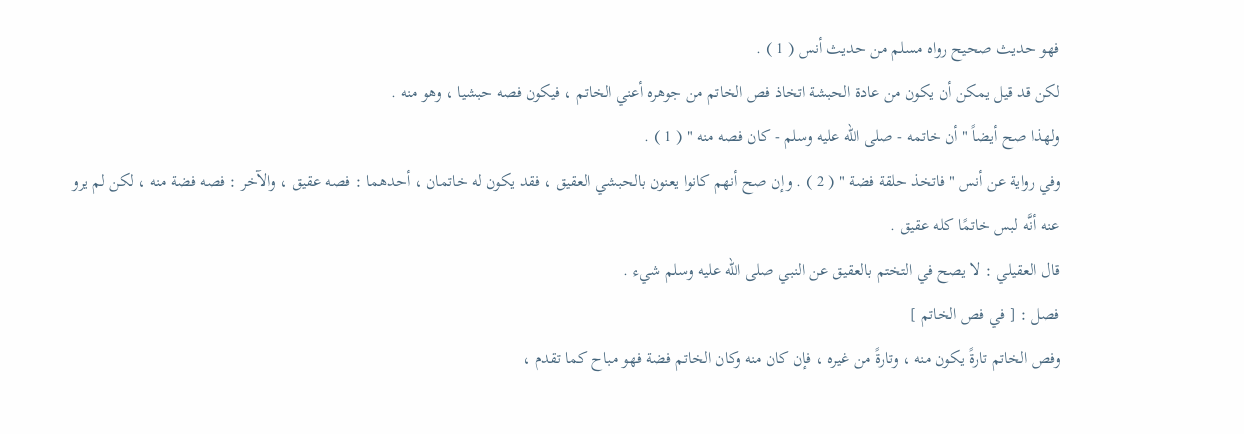فهو حديث صحيح رواه مسلم من حديث أنس ( 1 ) .
لكن قد قيل يمكن أن يكون من عادة الحبشة اتخاذ فص الخاتم من جوهره أعني الخاتم ، فيكون فصه حبشيا ، وهو منه .
ولهذا صح أيضاً " أن خاتمه - صلى الله عليه وسلم - كان فصه منه " ( 1 ) .
وفي رواية عن أنس " فاتخذ حلقة فضة " ( 2 ) . وإن صح أنهم كانوا يعنون بالحبشي العقيق ، فقد يكون له خاتمان ، أحدهما : فصه عقيق ، والآخر : فصه فضة منه ، لكن لم يرو عنه أنَّه لبس خاتمًا كله عقيق .
قال العقيلي : لا يصح في التختم بالعقيق عن النبي صلى الله عليه وسلم شيء .
فصل : [ في فص الخاتم ]
وفص الخاتم تارةً يكون منه ، وتارةً من غيره ، فإن كان منه وكان الخاتم فضة فهو مباح كما تقدم ،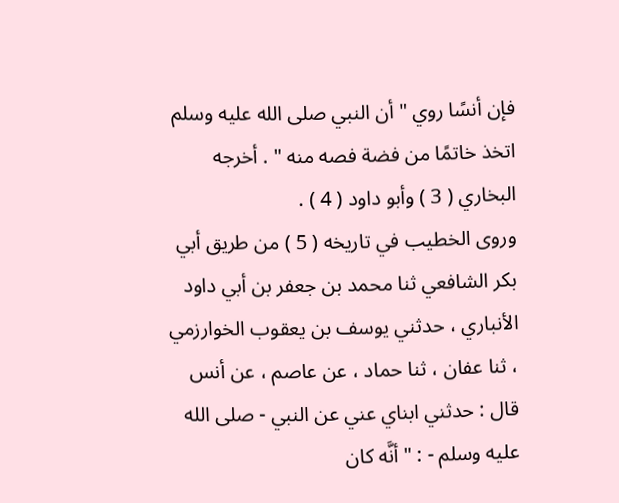فإن أنسًا روي " أن النبي صلى الله عليه وسلم اتخذ خاتمًا من فضة فصه منه " . أخرجه البخاري ( 3 ) وأبو داود ( 4 ) .
وروى الخطيب في تاريخه ( 5 ) من طريق أبي بكر الشافعي ثنا محمد بن جعفر بن أبي داود الأنباري ، حدثني يوسف بن يعقوب الخوارزمي ، ثنا عفان ، ثنا حماد ، عن عاصم ، عن أنس قال : حدثني ابناي عني عن النبي - صلى الله عليه وسلم - : " أنَّه كان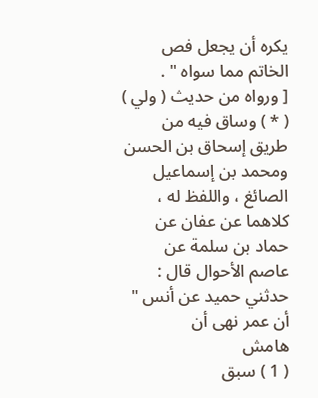يكره أن يجعل فص الخاتم مما سواه " .
[ ورواه من حديث ( ولي ) ( * ) وساق فيه من طريق إسحاق بن الحسن ومحمد بن إسماعيل الصائغ ، واللفظ له ، كلاهما عن عفان عن حماد بن سلمة عن عاصم الأحوال قال : حدثني حميد عن أنس " أن عمر نهى أن
هامش
( 1 ) سبق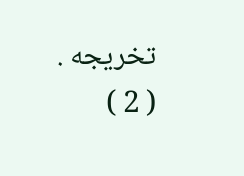تخريجه .
( 2 )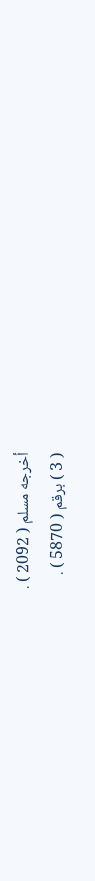أخرجه مسلم ( 2092 ) .
( 3 ) برقم ( 5870 ) .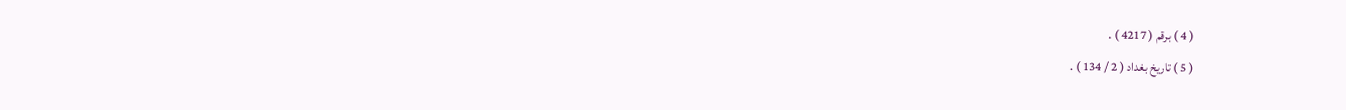( 4 ) برقم ( 4217 ) .
( 5 ) تاريخ بغداد ( 2 / 134 ) .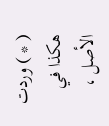( * ) وردت هكذا في الأصل ،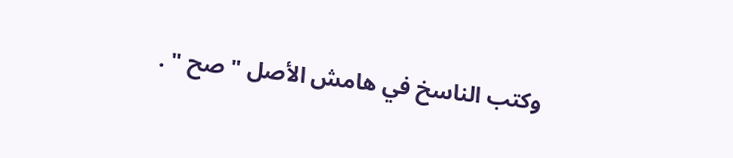وكتب الناسخ في هامش الأصل " صح " .